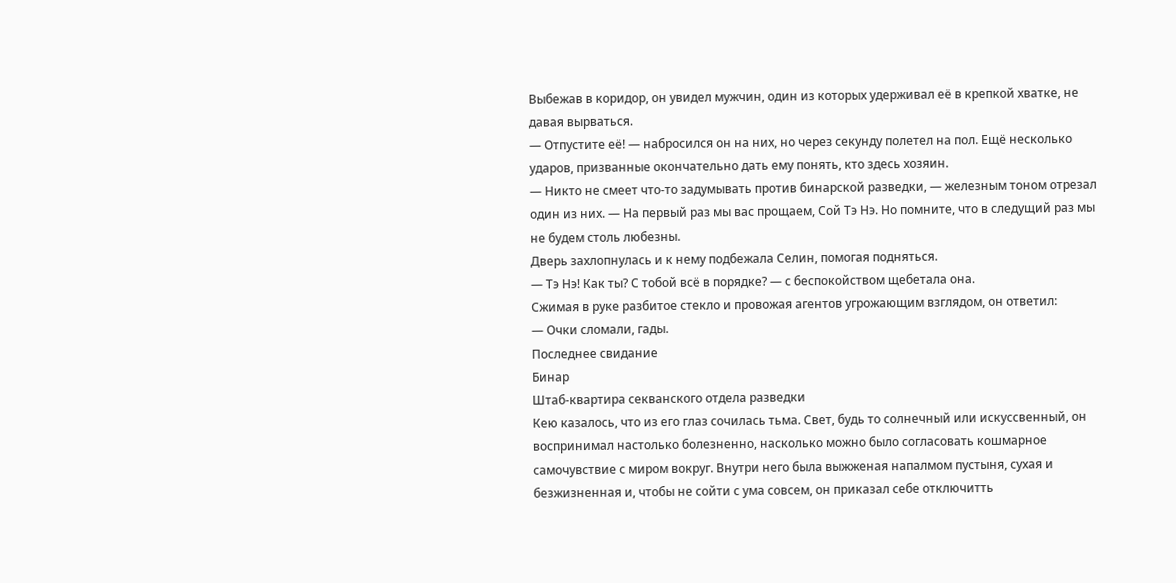Выбежав в коридор, он увидел мужчин, один из которых удерживал её в крепкой хватке, не давая вырваться.
— Отпустите её! — набросился он на них, но через секунду полетел на пол. Ещё несколько ударов, призванные окончательно дать ему понять, кто здесь хозяин.
— Никто не смеет что-то задумывать против бинарской разведки, — железным тоном отрезал один из них. — На первый раз мы вас прощаем, Сой Тэ Нэ. Но помните, что в следущий раз мы не будем столь любезны.
Дверь захлопнулась и к нему подбежала Селин, помогая подняться.
— Тэ Нэ! Как ты? С тобой всё в порядке? — с беспокойством щебетала она.
Сжимая в руке разбитое стекло и провожая агентов угрожающим взглядом, он ответил:
— Очки сломали, гады.
Последнее свидание
Бинар
Штаб-квартира секванского отдела разведки
Кею казалось, что из его глаз сочилась тьма. Свет, будь то солнечный или искуссвенный, он воспринимал настолько болезненно, насколько можно было согласовать кошмарное самочувствие с миром вокруг. Внутри него была выжженая напалмом пустыня, сухая и безжизненная и, чтобы не сойти с ума совсем, он приказал себе отключитть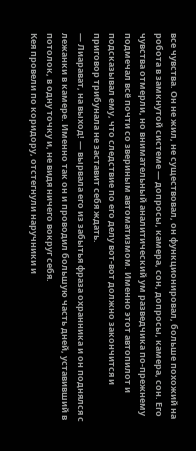все чувства. Он не жил, не существовал, он функционировал, больше похожий на робота в замкнутой системе — допросы, камера, сон, допросы, камера, сон. Его чувства отмерли, но внимательный аналитический ум разведчика по-прежнему подмечал всё почти со звериным автоматизмом. Именно этот автопилот и подсказывал ему, что следствие по его делу вот-вот должно закончится и приговор трибунала не заставит себя ждать.
— Лиарават, на выход! — вырвала его из забытья фраза охранника и он поднялся с лежанки в камере. Именно так он и проводил большую часть дней, уставивший в потолок, в одну точку и, не видя ничего вокруг себя.
Кея провели по коридору, отстегнули наручники и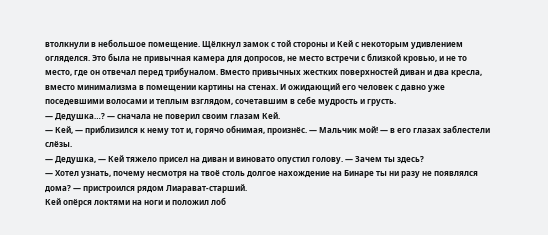втолкнули в небольшое помещение. Щёлкнул замок с той стороны и Кей с некоторым удивлением огляделся. Это была не привычная камера для допросов, не место встречи с близкой кровью, и не то место, где он отвечал перед трибуналом. Вместо привычных жестких поверхностей диван и два кресла, вместо минимализма в помещении картины на стенах. И ожидающий его человек с давно уже поседевшими волосами и теплым взглядом, сочетавшим в себе мудрость и грусть.
— Дедушка…? — сначала не поверил своим глазам Кей.
— Кей, — приблизился к нему тот и, горячо обнимая, произнёс. — Мальчик мой! — в его глазах заблестели слёзы.
— Дедушка, — Кей тяжело присел на диван и виновато опустил голову. — Зачем ты здесь?
— Хотел узнать, почему несмотря на твоё столь долгое нахождение на Бинаре ты ни разу не появлялся дома? — пристроился рядом Лиарават-старший.
Кей опёрся локтями на ноги и положил лоб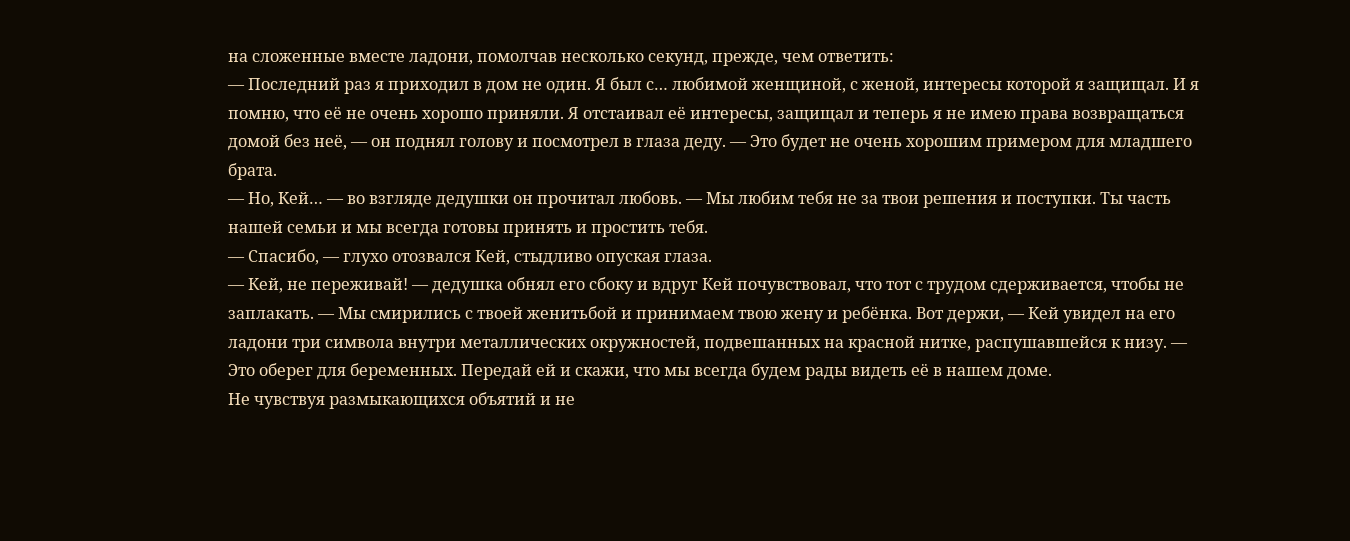на сложенные вместе ладони, помолчав несколько секунд, прежде, чем ответить:
— Последний раз я приходил в дом не один. Я был с… любимой женщиной, с женой, интересы которой я защищал. И я помню, что её не очень хорошо приняли. Я отстаивал её интересы, защищал и теперь я не имею права возвращаться домой без неё, — он поднял голову и посмотрел в глаза деду. — Это будет не очень хорошим примером для младшего брата.
— Но, Кей… — во взгляде дедушки он прочитал любовь. — Мы любим тебя не за твои решения и поступки. Ты часть нашей семьи и мы всегда готовы принять и простить тебя.
— Спасибо, — глухо отозвался Кей, стыдливо опуская глаза.
— Кей, не переживай! — дедушка обнял его сбоку и вдруг Кей почувствовал, что тот с трудом сдерживается, чтобы не заплакать. — Мы смирились с твоей женитьбой и принимаем твою жену и ребёнка. Вот держи, — Кей увидел на его ладони три символа внутри металлических окружностей, подвешанных на красной нитке, распушавшейся к низу. — Это оберег для беременных. Передай ей и скажи, что мы всегда будем рады видеть её в нашем доме.
Не чувствуя размыкающихся объятий и не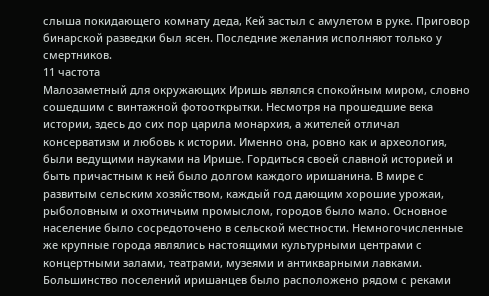слыша покидающего комнату деда, Кей застыл с амулетом в руке. Приговор бинарской разведки был ясен. Последние желания исполняют только у смертников.
11 частота
Малозаметный для окружающих Иришь являлся спокойным миром, словно сошедшим с винтажной фотооткрытки. Несмотря на прошедшие века истории, здесь до сих пор царила монархия, а жителей отличал консерватизм и любовь к истории. Именно она, ровно как и археология, были ведущими науками на Ирише. Гордиться своей славной историей и быть причастным к ней было долгом каждого иришанина. В мире с развитым сельским хозяйством, каждый год дающим хорошие урожаи, рыболовным и охотничьим промыслом, городов было мало. Основное население было сосредоточено в сельской местности. Немногочисленные же крупные города являлись настоящими культурными центрами с концертными залами, театрами, музеями и антикварными лавками. Большинство поселений иришанцев было расположено рядом с реками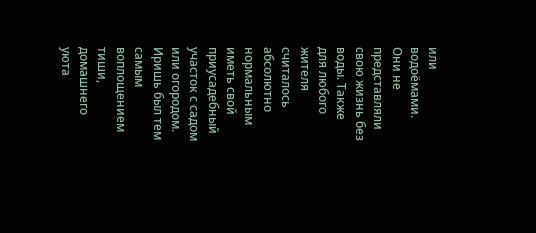или водоёмами. Они не представляли свою жизнь без воды. Также для любого жителя считалось абсолютно нормальным иметь свой приусадебный участок с садом или огородом. Иришь был тем самым воплощением тиши, домашнего уюта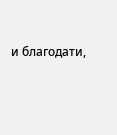и благодати,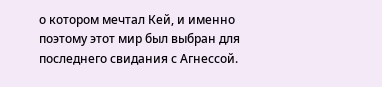о котором мечтал Кей, и именно поэтому этот мир был выбран для последнего свидания с Агнессой.